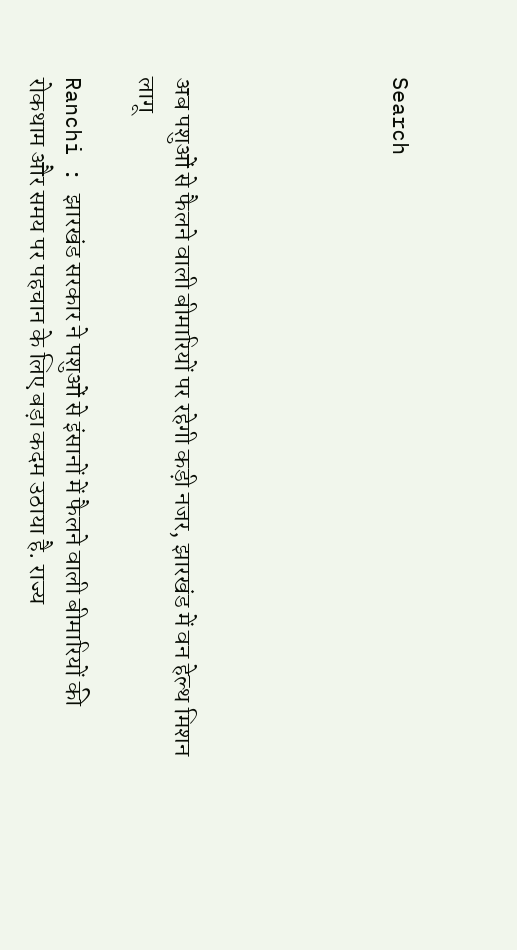Search





अब पशुओं से फैलने वाली बीमारियों पर रहेगी कड़ी नजर, झारखंड में वन हेल्थ मिशन लागू

Ranchi : झारखंड सरकार ने पशुओं से इंसानों में फैलने वाली बीमारियों की रोकथाम और समय पर पहचान के लिए बड़ा कदम उठाया है. राज्य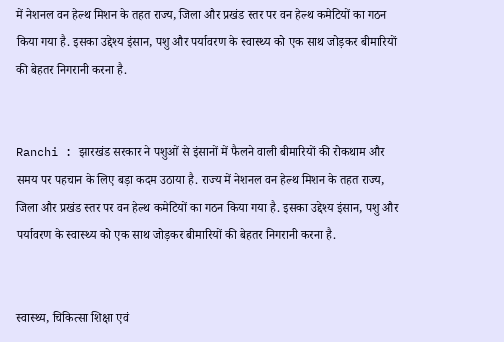में नेशनल वन हेल्थ मिशन के तहत राज्य, जिला और प्रखंड स्तर पर वन हेल्थ कमेटियों का गठन किया गया है. इसका उद्देश्य इंसान, पशु और पर्यावरण के स्वास्थ्य को एक साथ जोड़कर बीमारियों की बेहतर निगरानी करना है.


Ranchi : झारखंड सरकार ने पशुओं से इंसानों में फैलने वाली बीमारियों की रोकथाम और समय पर पहचान के लिए बड़ा कदम उठाया है. राज्य में नेशनल वन हेल्थ मिशन के तहत राज्य, जिला और प्रखंड स्तर पर वन हेल्थ कमेटियों का गठन किया गया है. इसका उद्देश्य इंसान, पशु और पर्यावरण के स्वास्थ्य को एक साथ जोड़कर बीमारियों की बेहतर निगरानी करना है.


स्वास्थ्य, चिकित्सा शिक्षा एवं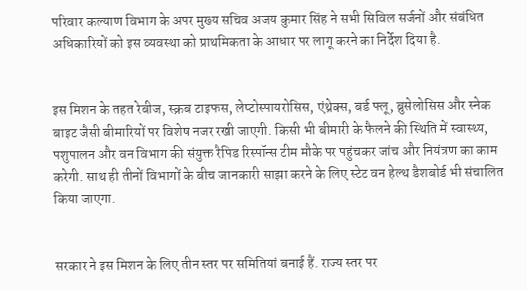परिवार कल्याण विभाग के अपर मुख्य सचिव अजय कुमार सिंह ने सभी सिविल सर्जनों और संबंधित अधिकारियों को इस व्यवस्था को प्राथमिकता के आधार पर लागू करने का निर्देश दिया है.


इस मिशन के तहत रेबीज, स्क्रब टाइफस, लेप्टोस्पायरोसिस, एंथ्रेक्स, बर्ड फ्लू, ब्रुसेलोसिस और स्नेक बाइट जैसी बीमारियों पर विशेष नजर रखी जाएगी. किसी भी बीमारी के फैलने की स्थिति में स्वास्थ्य, पशुपालन और वन विभाग की संयुक्त रैपिड रिस्पॉन्स टीम मौके पर पहुंचकर जांच और नियंत्रण का काम करेगी. साथ ही तीनों विभागों के बीच जानकारी साझा करने के लिए स्टेट वन हेल्थ डैशबोर्ड भी संचालित किया जाएगा.


सरकार ने इस मिशन के लिए तीन स्तर पर समितियां बनाई हैं. राज्य स्तर पर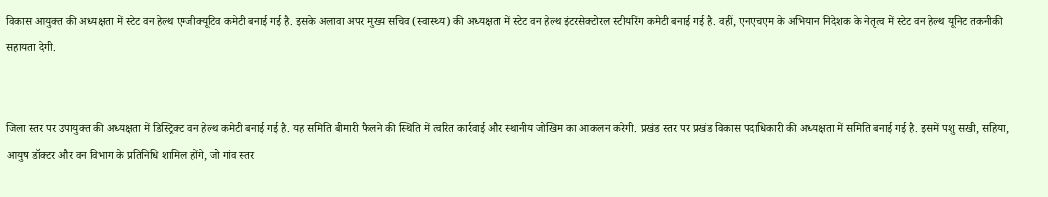विकास आयुक्त की अध्यक्षता में स्टेट वन हेल्थ एग्जीक्यूटिव कमेटी बनाई गई है. इसके अलावा अपर मुख्य सचिव (स्वास्थ्य) की अध्यक्षता में स्टेट वन हेल्थ इंटरसेक्टोरल स्टीयरिंग कमेटी बनाई गई है. वहीं, एनएचएम के अभियान निदेशक के नेतृत्व में स्टेट वन हेल्थ यूनिट तकनीकी सहायता देगी.


जिला स्तर पर उपायुक्त की अध्यक्षता में डिस्ट्रिक्ट वन हेल्थ कमेटी बनाई गई है. यह समिति बीमारी फैलने की स्थिति में त्वरित कार्रवाई और स्थानीय जोखिम का आकलन करेगी. प्रखंड स्तर पर प्रखंड विकास पदाधिकारी की अध्यक्षता में समिति बनाई गई है. इसमें पशु सखी, सहिया, आयुष डॉक्टर और वन विभाग के प्रतिनिधि शामिल होंगे, जो गांव स्तर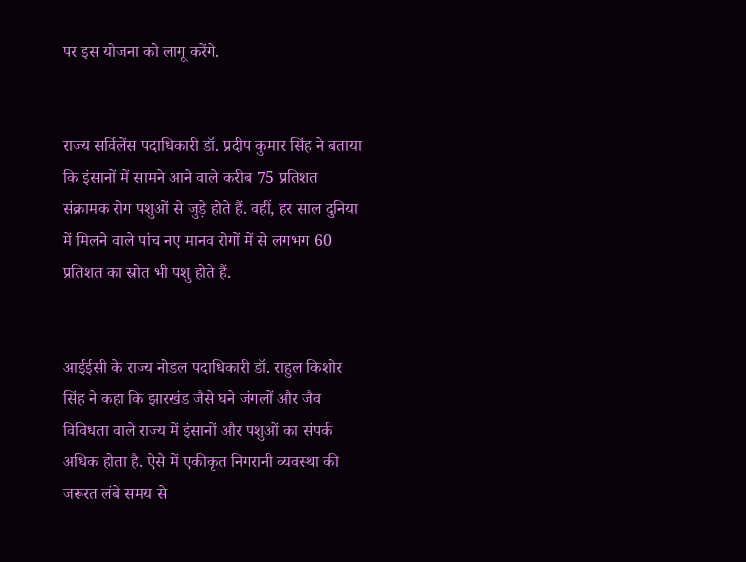पर इस योजना को लागू करेंगे.


राज्य सर्विलेंस पदाधिकारी डॉ. प्रदीप कुमार सिंह ने बताया कि इंसानों में सामने आने वाले करीब 75 प्रतिशत संक्रामक रोग पशुओं से जुड़े होते हैं. वहीं, हर साल दुनिया में मिलने वाले पांच नए मानव रोगों में से लगभग 60 प्रतिशत का स्रोत भी पशु होते हैं.


आईईसी के राज्य नोडल पदाधिकारी डॉ. राहुल किशोर सिंह ने कहा कि झारखंड जैसे घने जंगलों और जैव विविधता वाले राज्य में इंसानों और पशुओं का संपर्क अधिक होता है. ऐसे में एकीकृत निगरानी व्यवस्था की जरूरत लंबे समय से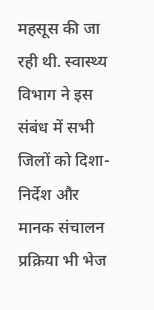महसूस की जा रही थी. स्वास्थ्य विभाग ने इस संबंध में सभी जिलों को दिशा-निर्देश और मानक संचालन प्रक्रिया भी भेज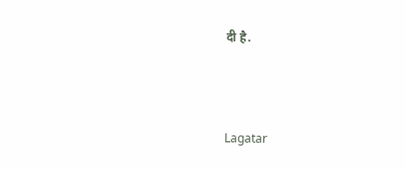दी है.



Lagatar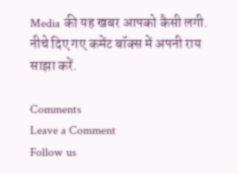Media की यह खबर आपको कैसी लगी. नीचे दिए गए कमेंट बॉक्स में अपनी राय साझा करें.

Comments
Leave a Comment
Follow us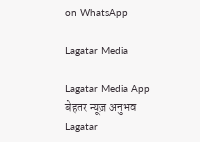on WhatsApp

Lagatar Media

Lagatar Media App
बेहतर न्यूज़ अनुभव
Lagatar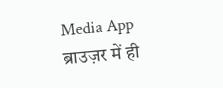Media App
ब्राउज़र में ही